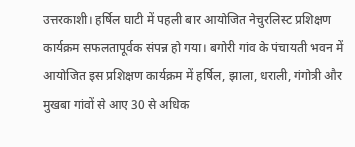उत्तरकाशी। हर्षिल घाटी में पहली बार आयोजित नेचुरलिस्ट प्रशिक्षण कार्यक्रम सफलतापूर्वक संपन्न हो गया। बगोरी गांव के पंचायती भवन में आयोजित इस प्रशिक्षण कार्यक्रम में हर्षिल, झाला, धराली, गंगोत्री और मुखबा गांवों से आए 30 से अधिक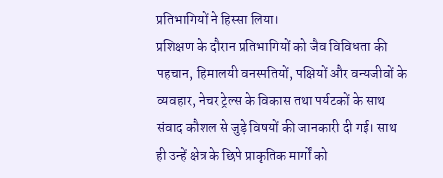प्रतिभागियों ने हिस्सा लिया।
प्रशिक्षण के दौरान प्रतिभागियों को जैव विविधता की पहचान, हिमालयी वनस्पतियों, पक्षियों और वन्यजीवों के व्यवहार, नेचर ट्रेल्स के विकास तथा पर्यटकों के साथ संवाद कौशल से जुड़े विषयों की जानकारी दी गई। साथ ही उन्हें क्षेत्र के छिपे प्राकृतिक मार्गों को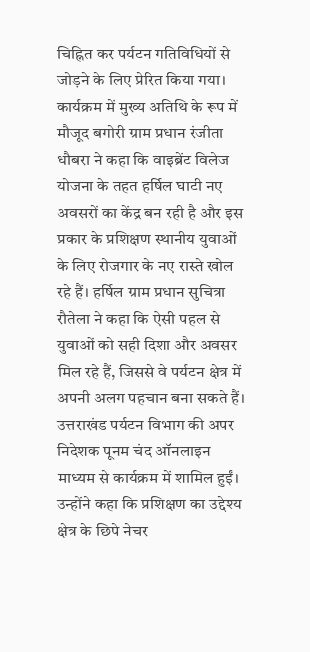चिह्नित कर पर्यटन गतिविधियों से जोड़ने के लिए प्रेरित किया गया।
कार्यक्रम में मुख्य अतिथि के रूप में मौजूद बगोरी ग्राम प्रधान रंजीता धौबरा ने कहा कि वाइब्रेंट विलेज योजना के तहत हर्षिल घाटी नए अवसरों का केंद्र बन रही है और इस प्रकार के प्रशिक्षण स्थानीय युवाओं के लिए रोजगार के नए रास्ते खोल रहे हैं। हर्षिल ग्राम प्रधान सुचित्रा रौतेला ने कहा कि ऐसी पहल से युवाओं को सही दिशा और अवसर मिल रहे हैं, जिससे वे पर्यटन क्षेत्र में अपनी अलग पहचान बना सकते हैं।
उत्तराखंड पर्यटन विभाग की अपर निदेशक पूनम चंद ऑनलाइन माध्यम से कार्यक्रम में शामिल हुईं। उन्होंने कहा कि प्रशिक्षण का उद्देश्य क्षेत्र के छिपे नेचर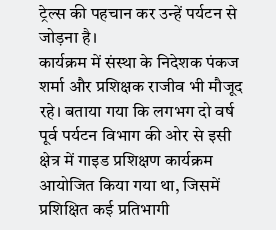ट्रेल्स की पहचान कर उन्हें पर्यटन से जोड़ना है।
कार्यक्रम में संस्था के निदेशक पंकज शर्मा और प्रशिक्षक राजीव भी मौजूद रहे। बताया गया कि लगभग दो वर्ष पूर्व पर्यटन विभाग की ओर से इसी क्षेत्र में गाइड प्रशिक्षण कार्यक्रम आयोजित किया गया था, जिसमें प्रशिक्षित कई प्रतिभागी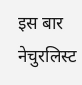इस बार नेचुरलिस्ट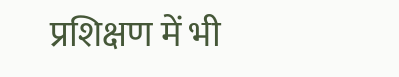प्रशिक्षण में भी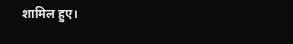शामिल हुए।